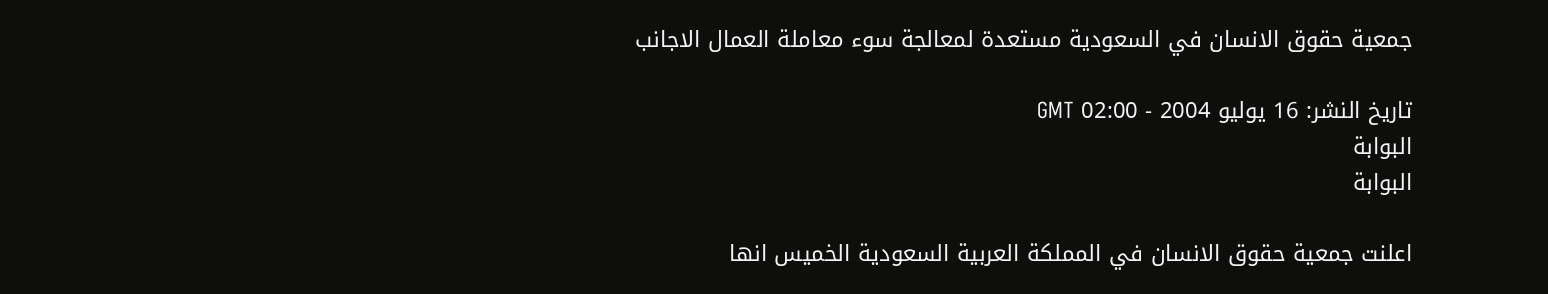جمعية حقوق الانسان في السعودية مستعدة لمعالجة سوء معاملة العمال الاجانب

تاريخ النشر: 16 يوليو 2004 - 02:00 GMT
البوابة
البوابة

اعلنت جمعية حقوق الانسان في المملكة العربية السعودية الخميس انها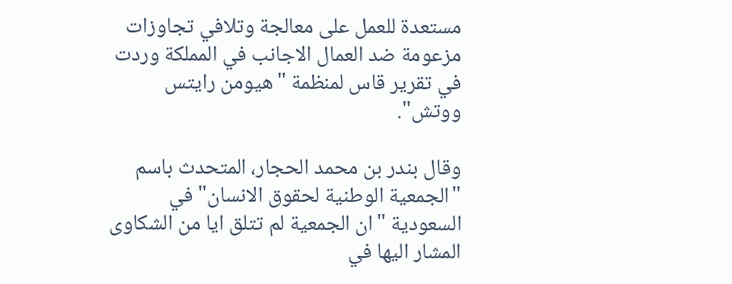مستعدة للعمل على معالجة وتلافي تجاوزات مزعومة ضد العمال الاجانب في المملكة وردت في تقرير قاس لمنظمة "هيومن رايتس ووتش".

وقال بندر بن محمد الحجار، المتحدث باسم "الجمعية الوطنية لحقوق الانسان" في السعودية "ان الجمعية لم تتلق ايا من الشكاوى المشار اليها في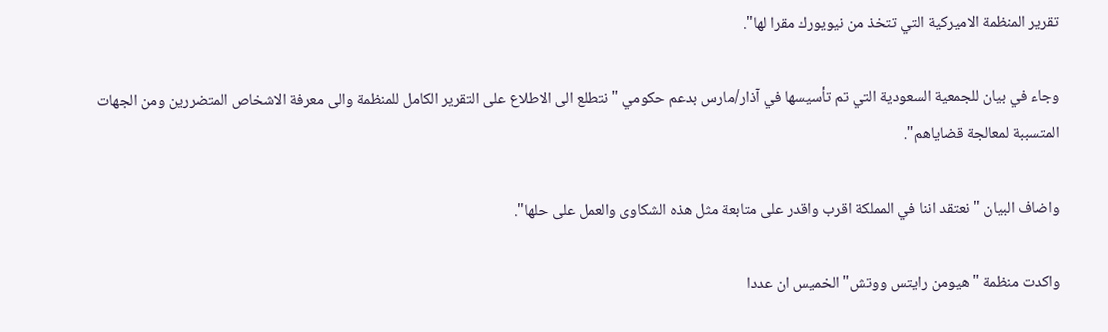تقرير المنظمة الاميركية التي تتخذ من نيويورك مقرا لها".

وجاء في بيان للجمعية السعودية التي تم تأسيسها في آذار/مارس بدعم حكومي "نتطلع الى الاطلاع على التقرير الكامل للمنظمة والى معرفة الاشخاص المتضررين ومن الجهات المتسببة لمعالجة قضاياهم".

واضاف البيان "نعتقد اننا في المملكة اقرب واقدر على متابعة مثل هذه الشكاوى والعمل على حلها".

واكدت منظمة "هيومن رايتس ووتش" الخميس ان عددا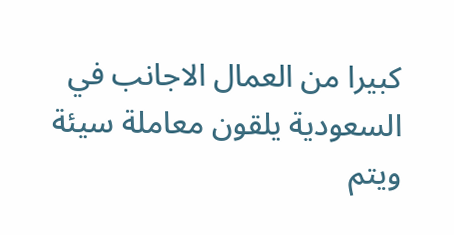كبيرا من العمال الاجانب في السعودية يلقون معاملة سيئة ويتم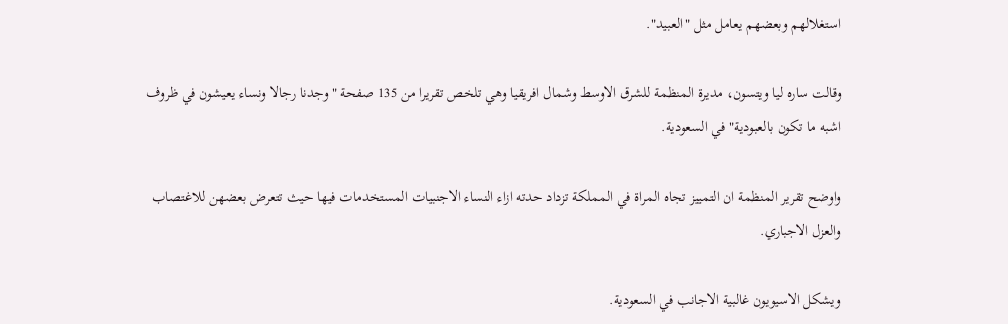استغلالهم وبعضهم يعامل مثل "العبيد".

وقالت ساره ليا ويتسون، مديرة المنظمة للشرق الاوسط وشمال افريقيا وهي تلخص تقريرا من 135 صفحة "وجدنا رجالا ونساء يعيشون في ظروف اشبه ما تكون بالعبودية" في السعودية.

واوضح تقرير المنظمة ان التمييز تجاه المراة في المملكة تزداد حدته ازاء النساء الاجنبيات المستخدمات فيها حيث تتعرض بعضهن للاغتصاب والعزل الاجباري.

ويشكل الاسيويون غالبية الاجانب في السعودية.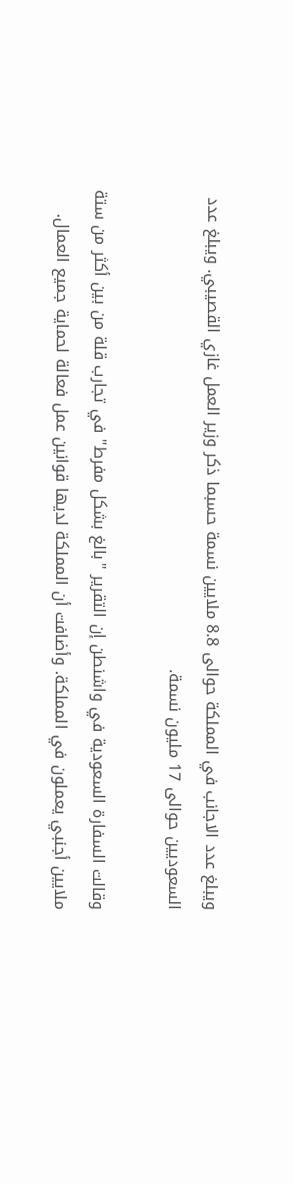ويبلغ عدد الاجانب في المملكة حوالى 8.8 ملايين نسمة حسبما ذكر وزير العمل غازي القصيبي. ويبلغ عدد السعوديين حوالى 17 مليون نسمة.

وقالت السفارة السعودية في واشنطن إن التقرير "بالغ بشكل مفرط" في تجارب قلة من بين أكثر من ستة ملايين أجنبي يعملون في المملكة. وأضافت أن المملكة لديها قوانين عمل فعالة لحماية جميع العمال.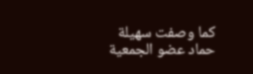كما وصفت سهيلة حماد عضو الجمعية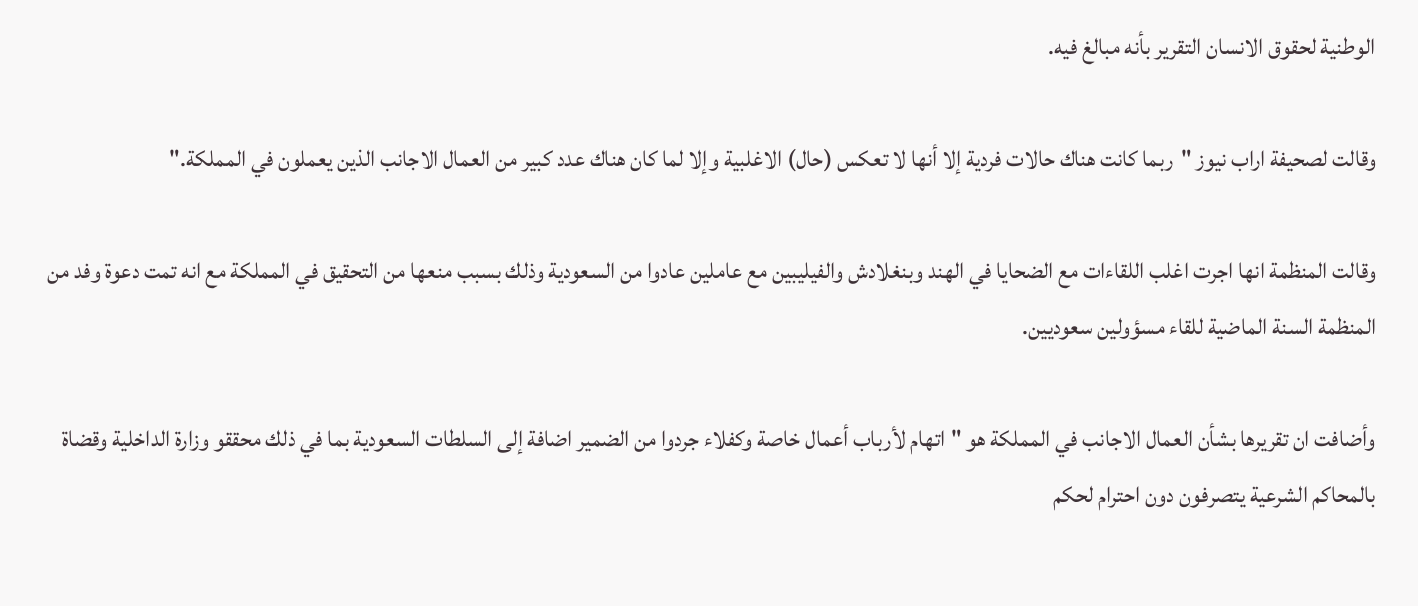الوطنية لحقوق الانسان التقرير بأنه مبالغ فيه.

وقالت لصحيفة اراب نيوز "ربما كانت هناك حالات فردية إلا أنها لا تعكس (حال) الاغلبية وإلا لما كان هناك عدد كبير من العمال الاجانب الذين يعملون في المملكة."

وقالت المنظمة انها اجرت اغلب اللقاءات مع الضحايا في الهند وبنغلادش والفيليبين مع عاملين عادوا من السعودية وذلك بسبب منعها من التحقيق في المملكة مع انه تمت دعوة وفد من المنظمة السنة الماضية للقاء مسؤولين سعوديين.

وأضافت ان تقريرها بشأن العمال الاجانب في المملكة هو "اتهام لأرباب أعمال خاصة وكفلاء جردوا من الضمير اضافة إلى السلطات السعودية بما في ذلك محققو وزارة الداخلية وقضاة بالمحاكم الشرعية يتصرفون دون احترام لحكم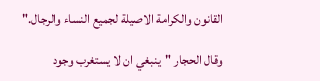القانون والكرامة الاصيلة لجميع النساء والرجال."

وقال الحجار "ينبغي ان لا يستغرب وجود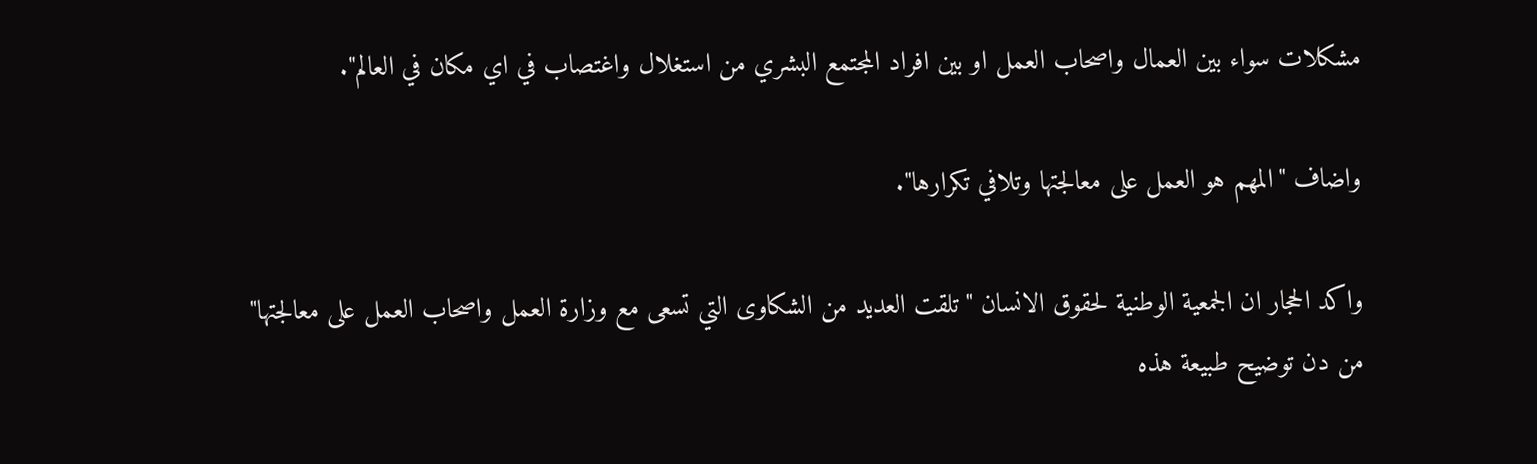مشكلات سواء بين العمال واصحاب العمل او بين افراد المجتمع البشري من استغلال واغتصاب في اي مكان في العالم".

واضاف "المهم هو العمل على معالجتها وتلافي تكرارها".

واكد الحجار ان الجمعية الوطنية لحقوق الانسان "تلقت العديد من الشكاوى التي تسعى مع وزارة العمل واصحاب العمل على معالجتها" من دن توضيح طبيعة هذه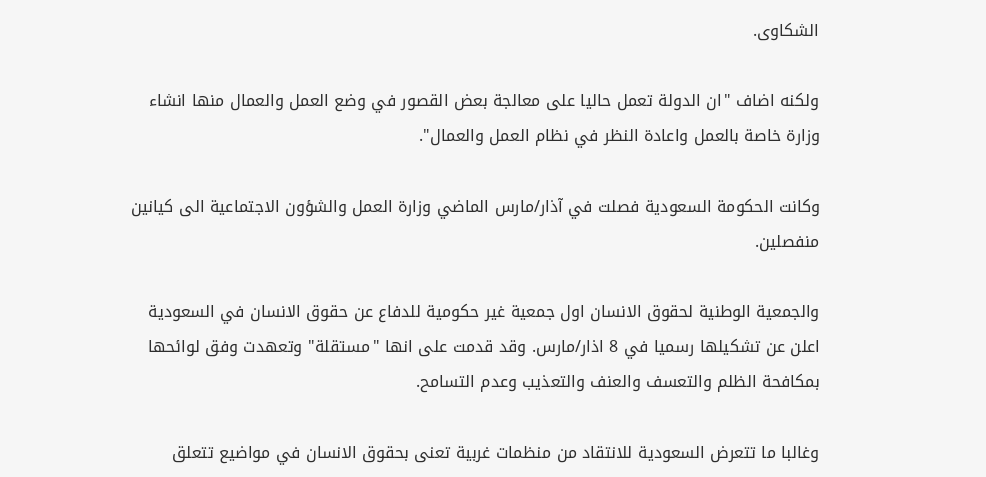الشكاوى.

ولكنه اضاف "ان الدولة تعمل حاليا على معالجة بعض القصور في وضع العمل والعمال منها انشاء وزارة خاصة بالعمل واعادة النظر في نظام العمل والعمال".

وكانت الحكومة السعودية فصلت في آذار/مارس الماضي وزارة العمل والشؤون الاجتماعية الى كيانين منفصلين.

والجمعية الوطنية لحقوق الانسان اول جمعية غير حكومية للدفاع عن حقوق الانسان في السعودية اعلن عن تشكيلها رسميا في 8 اذار/مارس. وقد قدمت على انها "مستقلة" وتعهدت وفق لوائحها بمكافحة الظلم والتعسف والعنف والتعذيب وعدم التسامح.

وغالبا ما تتعرض السعودية للانتقاد من منظمات غربية تعنى بحقوق الانسان في مواضيع تتعلق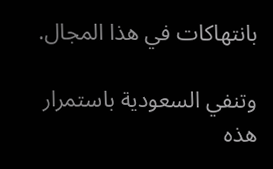بانتهاكات في هذا المجال.

وتنفي السعودية باستمرار هذه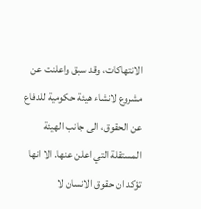الانتهاكات، وقد سبق واعلنت عن مشروع لانشاء هيئة حكومية للدفاع عن الحقوق، الى جانب الهيئة المستقلة التي اعلن عنها. الا انها تؤكد ان حقوق الانسان لا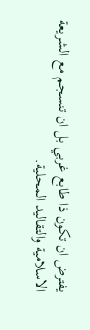يفترض ان تكون ذا طابع غربي بل ان تنسجم مع الشريعة الاسلامية والتقاليد المحلية.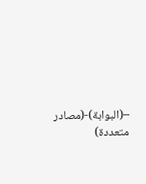–(البوابة)-(مصادر متعددة)